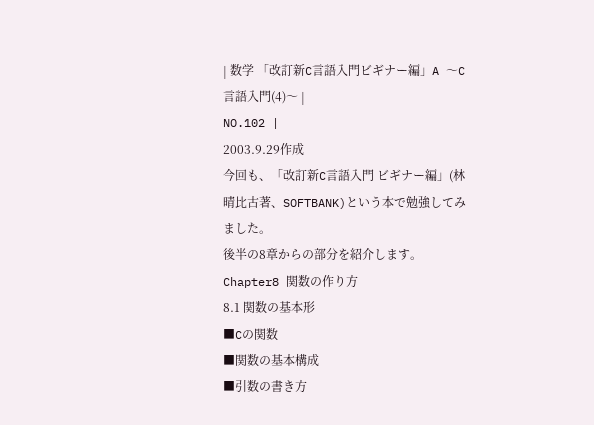| 数学 「改訂新C言語入門ビギナー編」A 〜C言語入門(4)〜 |
NO.102 |
2003.9.29作成
今回も、「改訂新C言語入門 ビギナー編」(林晴比古著、SOFTBANK)という本で勉強してみました。
後半の8章からの部分を紹介します。
Chapter8 関数の作り方
8.1 関数の基本形
■Cの関数
■関数の基本構成
■引数の書き方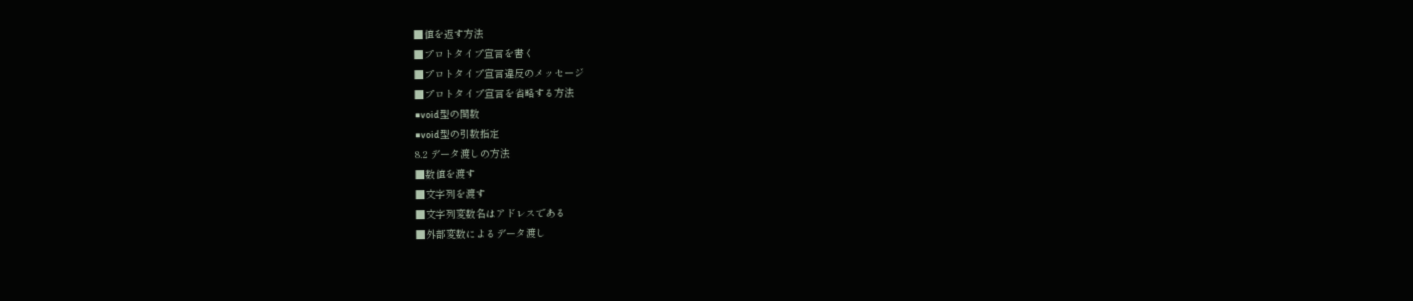■値を返す方法
■プロトタイプ宣言を書く
■プロトタイプ宣言違反のメッセージ
■プロトタイプ宣言を省略する方法
■void型の関数
■void型の引数指定
8.2 データ渡しの方法
■数値を渡す
■文字列を渡す
■文字列変数名はアドレスである
■外部変数によるデータ渡し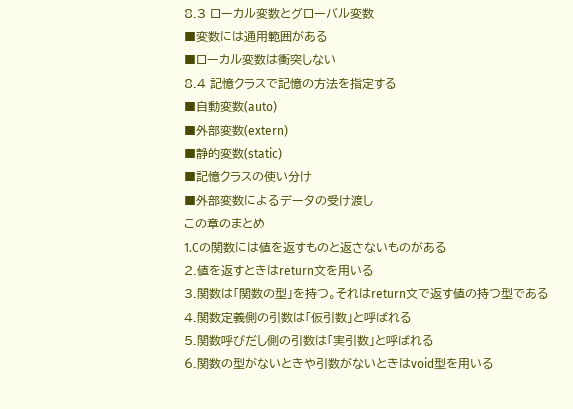8.3 ローカル変数とグローバル変数
■変数には通用範囲がある
■ローカル変数は衝突しない
8.4 記憶クラスで記憶の方法を指定する
■自動変数(auto)
■外部変数(extern)
■静的変数(static)
■記憶クラスの使い分け
■外部変数によるデータの受け渡し
この章のまとめ
1.Cの関数には値を返すものと返さないものがある
2.値を返すときはreturn文を用いる
3.関数は「関数の型」を持つ。それはreturn文で返す値の持つ型である
4.関数定義側の引数は「仮引数」と呼ばれる
5.関数呼びだし側の引数は「実引数」と呼ばれる
6.関数の型がないときや引数がないときはvoid型を用いる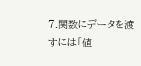7.関数にデータを渡すには「値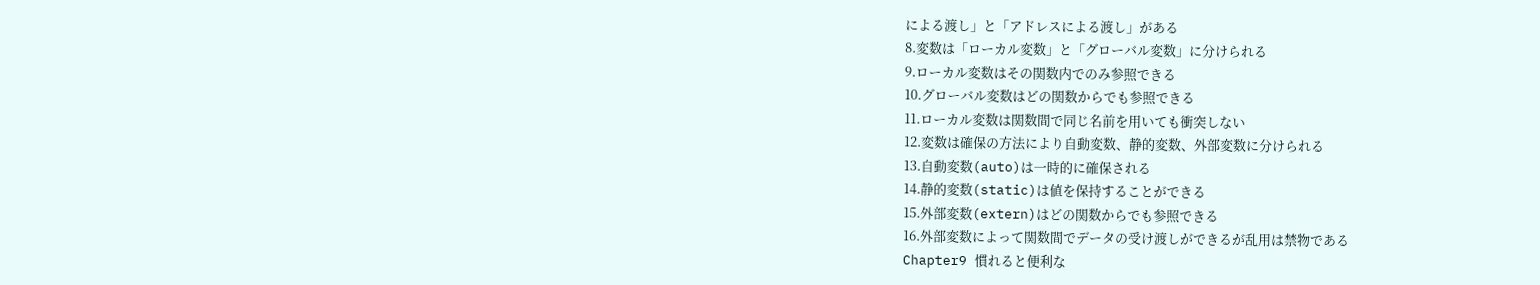による渡し」と「アドレスによる渡し」がある
8.変数は「ローカル変数」と「グローバル変数」に分けられる
9.ローカル変数はその関数内でのみ参照できる
10.グローバル変数はどの関数からでも参照できる
11.ローカル変数は関数間で同じ名前を用いても衝突しない
12.変数は確保の方法により自動変数、静的変数、外部変数に分けられる
13.自動変数(auto)は一時的に確保される
14.静的変数(static)は値を保持することができる
15.外部変数(extern)はどの関数からでも参照できる
16.外部変数によって関数間でデータの受け渡しができるが乱用は禁物である
Chapter9 慣れると便利な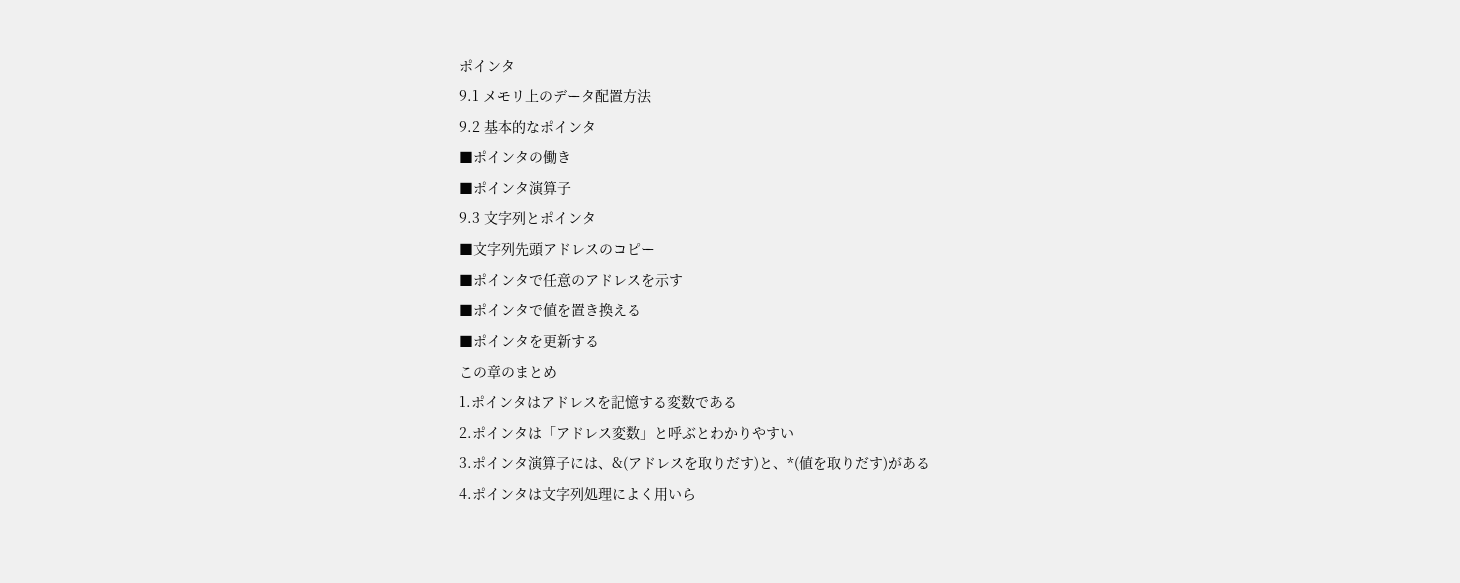ポインタ
9.1 メモリ上のデータ配置方法
9.2 基本的なポインタ
■ポインタの働き
■ポインタ演算子
9.3 文字列とポインタ
■文字列先頭アドレスのコピー
■ポインタで任意のアドレスを示す
■ポインタで値を置き換える
■ポインタを更新する
この章のまとめ
1.ポインタはアドレスを記憶する変数である
2.ポインタは「アドレス変数」と呼ぶとわかりやすい
3.ポインタ演算子には、&(アドレスを取りだす)と、*(値を取りだす)がある
4.ポインタは文字列処理によく用いら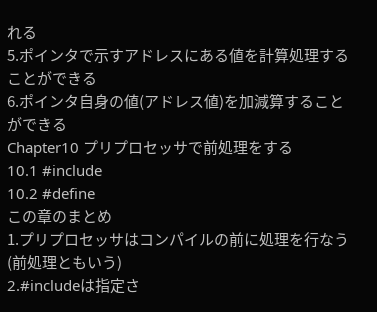れる
5.ポインタで示すアドレスにある値を計算処理することができる
6.ポインタ自身の値(アドレス値)を加減算することができる
Chapter10 プリプロセッサで前処理をする
10.1 #include
10.2 #define
この章のまとめ
1.プリプロセッサはコンパイルの前に処理を行なう(前処理ともいう)
2.#includeは指定さ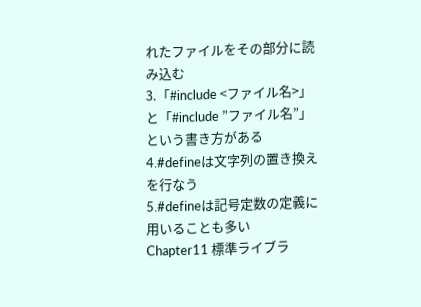れたファイルをその部分に読み込む
3.「#include <ファイル名>」と「#include ”ファイル名”」という書き方がある
4.#defineは文字列の置き換えを行なう
5.#defineは記号定数の定義に用いることも多い
Chapter11 標準ライブラ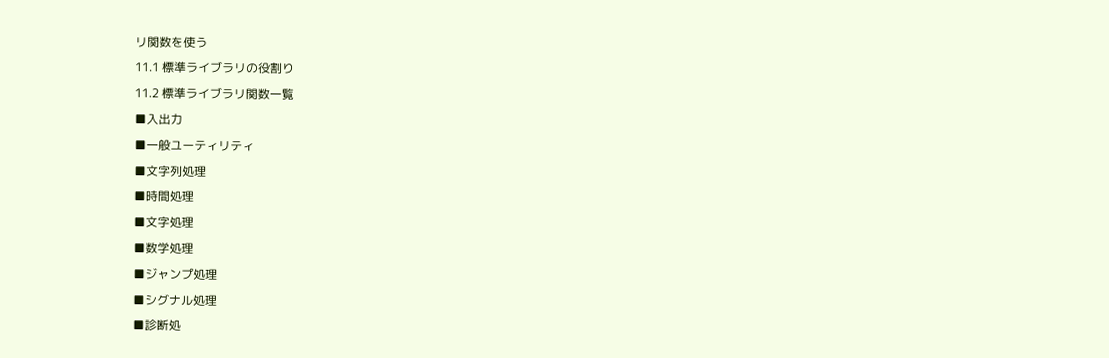リ関数を使う
11.1 標準ライブラリの役割り
11.2 標準ライブラリ関数一覧
■入出力
■一般ユーティリティ
■文字列処理
■時間処理
■文字処理
■数学処理
■ジャンプ処理
■シグナル処理
■診断処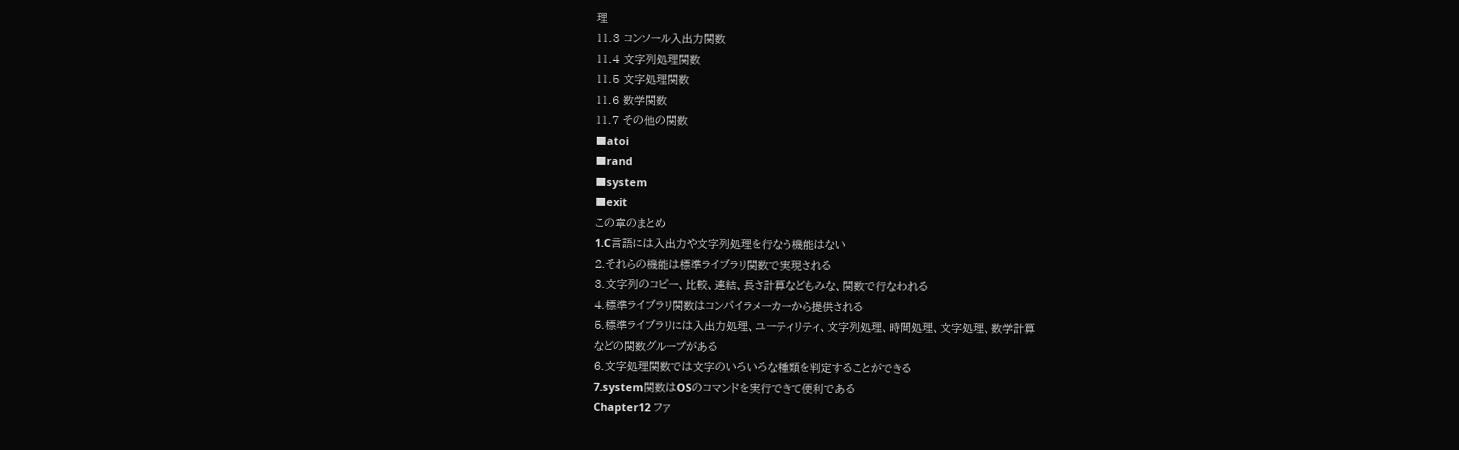理
11.3 コンソール入出力関数
11.4 文字列処理関数
11.5 文字処理関数
11.6 数学関数
11.7 その他の関数
■atoi
■rand
■system
■exit
この章のまとめ
1.C言語には入出力や文字列処理を行なう機能はない
2.それらの機能は標準ライブラリ関数で実現される
3.文字列のコピー、比較、連結、長さ計算などもみな、関数で行なわれる
4.標準ライブラリ関数はコンパイラメーカーから提供される
5.標準ライブラリには入出力処理、ユーティリティ、文字列処理、時間処理、文字処理、数学計算
などの関数グループがある
6.文字処理関数では文字のいろいろな種類を判定することができる
7.system関数はOSのコマンドを実行できて便利である
Chapter12 ファ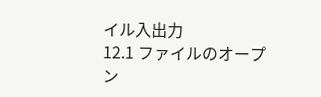イル入出力
12.1 ファイルのオープン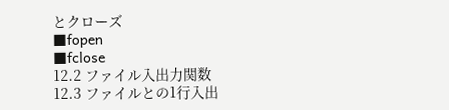とクローズ
■fopen
■fclose
12.2 ファイル入出力関数
12.3 ファイルとの1行入出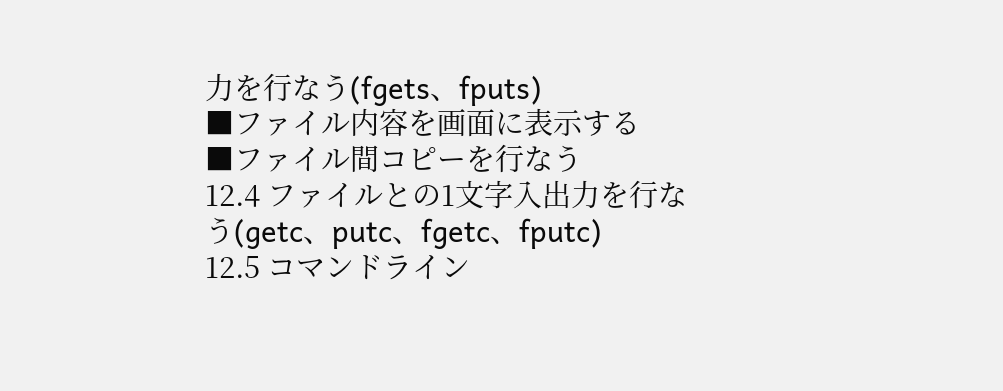力を行なう(fgets、fputs)
■ファイル内容を画面に表示する
■ファイル間コピーを行なう
12.4 ファイルとの1文字入出力を行なう(getc、putc、fgetc、fputc)
12.5 コマンドライン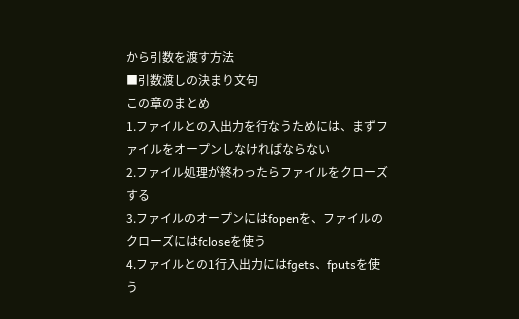から引数を渡す方法
■引数渡しの決まり文句
この章のまとめ
1.ファイルとの入出力を行なうためには、まずファイルをオープンしなければならない
2.ファイル処理が終わったらファイルをクローズする
3.ファイルのオープンにはfopenを、ファイルのクローズにはfcloseを使う
4.ファイルとの1行入出力にはfgets、fputsを使う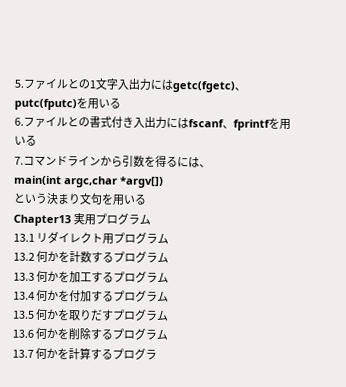5.ファイルとの1文字入出力にはgetc(fgetc)、putc(fputc)を用いる
6.ファイルとの書式付き入出力にはfscanf、fprintfを用いる
7.コマンドラインから引数を得るには、
main(int argc,char *argv[])
という決まり文句を用いる
Chapter13 実用プログラム
13.1 リダイレクト用プログラム
13.2 何かを計数するプログラム
13.3 何かを加工するプログラム
13.4 何かを付加するプログラム
13.5 何かを取りだすプログラム
13.6 何かを削除するプログラム
13.7 何かを計算するプログラ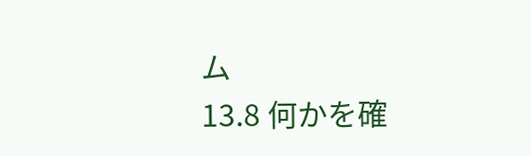ム
13.8 何かを確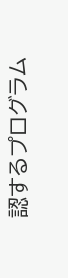認するプログラム